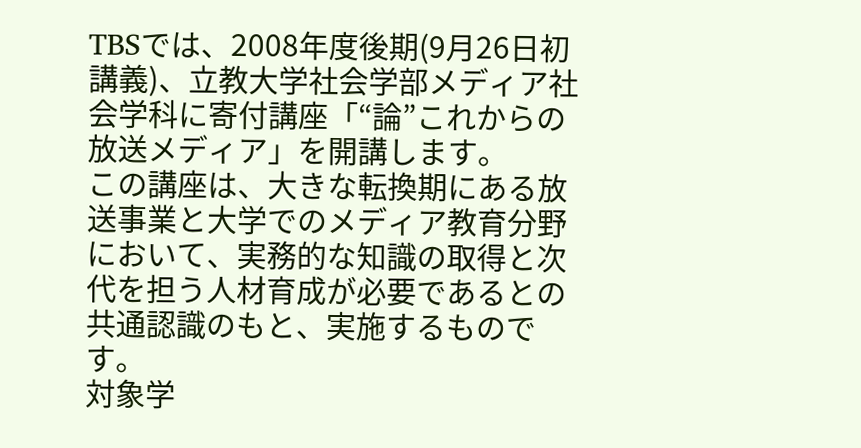TBSでは、2008年度後期(9月26日初講義)、立教大学社会学部メディア社会学科に寄付講座「“論”これからの放送メディア」を開講します。
この講座は、大きな転換期にある放送事業と大学でのメディア教育分野において、実務的な知識の取得と次代を担う人材育成が必要であるとの共通認識のもと、実施するものです。
対象学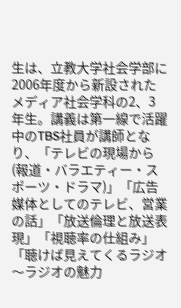生は、立教大学社会学部に2006年度から新設されたメディア社会学科の2、3年生。講義は第一線で活躍中のTBS社員が講師となり、「テレビの現場から(報道・バラエティー・スポーツ・ドラマ)」「広告媒体としてのテレビ、営業の話」「放送倫理と放送表現」「視聴率の仕組み」「聴けば見えてくるラジオ〜ラジオの魅力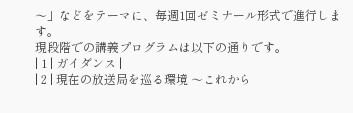〜」などをテーマに、毎週1回ゼミナール形式で進行します。
現段階での講義プログラムは以下の通りです。
| 1 | ガイダンス |
| 2 | 現在の放送局を巡る環境 〜これから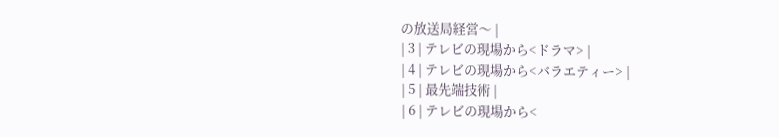の放送局経営〜 |
| 3 | テレビの現場から<ドラマ> |
| 4 | テレビの現場から<バラエティー> |
| 5 | 最先端技術 |
| 6 | テレビの現場から<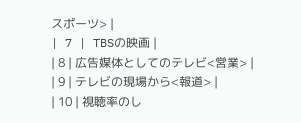スポーツ> |
| 7 | TBSの映画 |
| 8 | 広告媒体としてのテレビ<営業> |
| 9 | テレビの現場から<報道> |
| 10 | 視聴率のし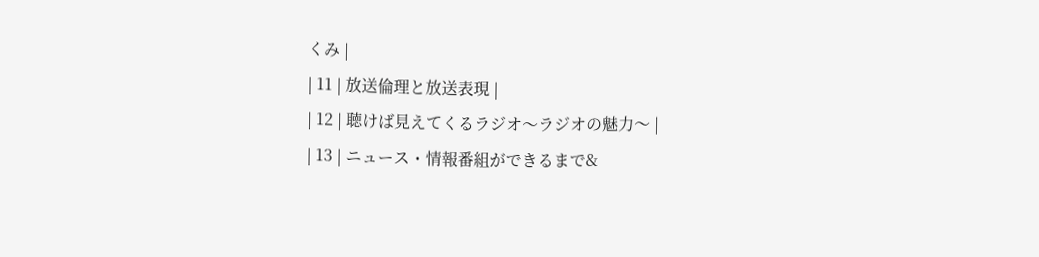くみ |
| 11 | 放送倫理と放送表現 |
| 12 | 聴けば見えてくるラジオ〜ラジオの魅力〜 |
| 13 | ニュース・情報番組ができるまで&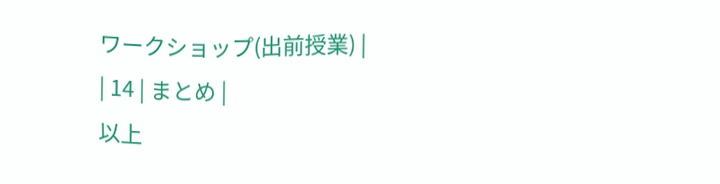ワークショップ(出前授業) |
| 14 | まとめ |
以上